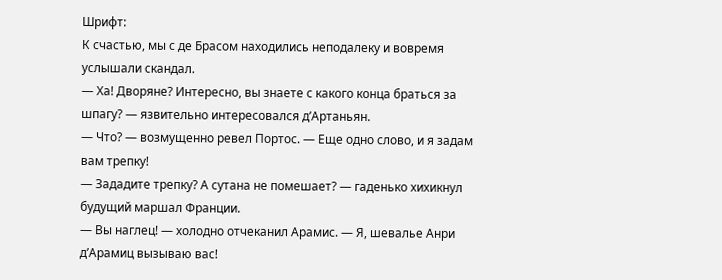Шрифт:
К счастью, мы с де Брасом находились неподалеку и вовремя услышали скандал.
— Ха! Дворяне? Интересно, вы знаете с какого конца браться за шпагу? — язвительно интересовался д’Артаньян.
— Что? — возмущенно ревел Портос. — Еще одно слово, и я задам вам трепку!
— Зададите трепку? А сутана не помешает? — гаденько хихикнул будущий маршал Франции.
— Вы наглец! — холодно отчеканил Арамис. — Я, шевалье Анри д’Арамиц вызываю вас!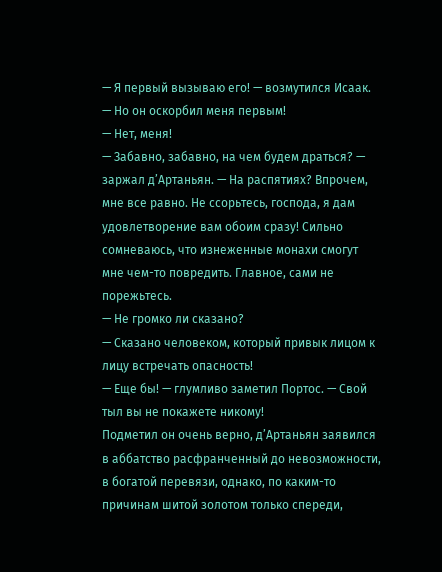— Я первый вызываю его! — возмутился Исаак.
— Но он оскорбил меня первым!
— Нет, меня!
— Забавно, забавно, на чем будем драться? — заржал д’Артаньян. — На распятиях? Впрочем, мне все равно. Не ссорьтесь, господа, я дам удовлетворение вам обоим сразу! Сильно сомневаюсь, что изнеженные монахи смогут мне чем-то повредить. Главное, сами не порежьтесь.
— Не громко ли сказано?
— Сказано человеком, который привык лицом к лицу встречать опасность!
— Еще бы! — глумливо заметил Портос. — Свой тыл вы не покажете никому!
Подметил он очень верно, д’Артаньян заявился в аббатство расфранченный до невозможности, в богатой перевязи, однако, по каким-то причинам шитой золотом только спереди,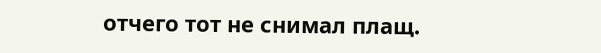отчего тот не снимал плащ.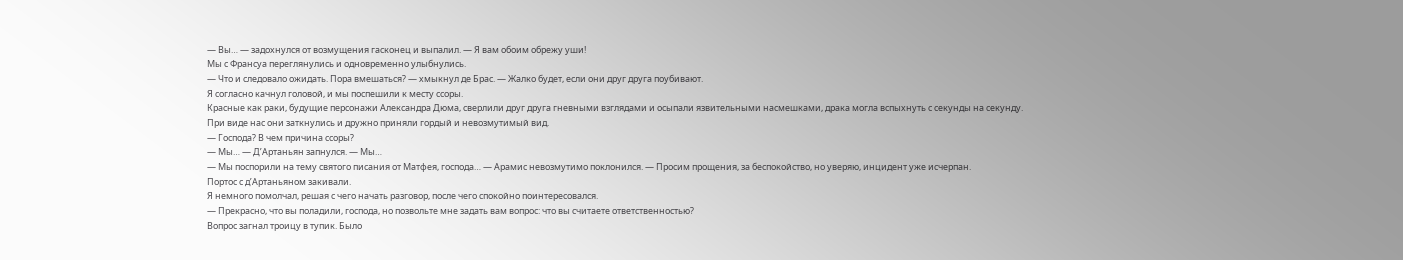— Вы… — задохнулся от возмущения гасконец и выпалил. — Я вам обоим обрежу уши!
Мы с Франсуа переглянулись и одновременно улыбнулись.
— Что и следовало ожидать. Пора вмешаться? — хмыкнул де Брас. — Жалко будет, если они друг друга поубивают.
Я согласно качнул головой, и мы поспешили к месту ссоры.
Красные как раки, будущие персонажи Александра Дюма, сверлили друг друга гневными взглядами и осыпали язвительными насмешками, драка могла вспыхнуть с секунды на секунду.
При виде нас они заткнулись и дружно приняли гордый и невозмутимый вид.
— Господа? В чем причина ссоры?
— Мы… — Д’Артаньян запнулся. — Мы…
— Мы поспорили на тему святого писания от Матфея, господа… — Арамис невозмутимо поклонился. — Просим прощения, за беспокойство, но уверяю, инцидент уже исчерпан.
Портос с д’Артаньяном закивали.
Я немного помолчал, решая с чего начать разговор, после чего спокойно поинтересовался.
— Прекрасно, что вы поладили, господа, но позвольте мне задать вам вопрос: что вы считаете ответственностью?
Вопрос загнал троицу в тупик. Было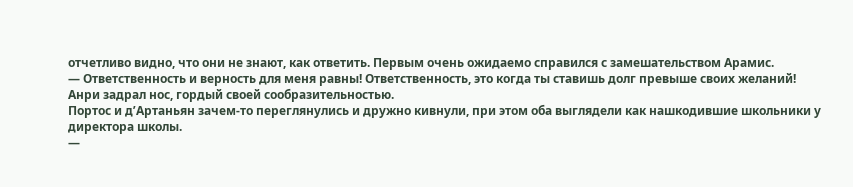отчетливо видно, что они не знают, как ответить. Первым очень ожидаемо справился с замешательством Арамис.
— Ответственность и верность для меня равны! Ответственность, это когда ты ставишь долг превыше своих желаний!
Анри задрал нос, гордый своей сообразительностью.
Портос и д’Артаньян зачем-то переглянулись и дружно кивнули, при этом оба выглядели как нашкодившие школьники у директора школы.
—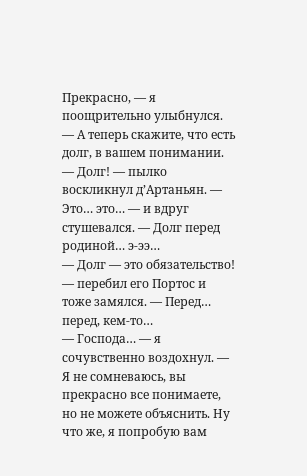Прекрасно, — я поощрительно улыбнулся. — А теперь скажите, что есть долг, в вашем понимании.
— Долг! — пылко воскликнул д’Артаньян. — Это… это… — и вдруг стушевался. — Долг перед родиной… э-ээ…
— Долг — это обязательство! — перебил его Портос и тоже замялся. — Перед… перед, кем-то…
— Господа… — я сочувственно воздохнул. — Я не сомневаюсь, вы прекрасно все понимаете, но не можете объяснить. Ну что же, я попробую вам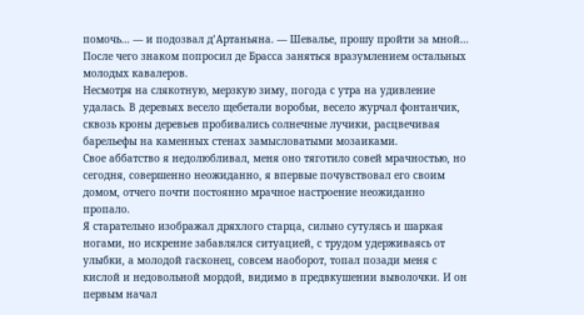помочь… — и подозвал д’Артаньяна. — Шевалье, прошу пройти за мной…
После чего знаком попросил де Брасса заняться вразумлением остальных молодых кавалеров.
Несмотря на слякотную, мерзкую зиму, погода с утра на удивление удалась. В деревьях весело щебетали воробьи, весело журчал фонтанчик, сквозь кроны деревьев пробивались солнечные лучики, расцвечивая барельефы на каменных стенах замысловатыми мозаиками.
Свое аббатство я недолюбливал, меня оно тяготило совей мрачностью, но сегодня, совершенно неожиданно, я впервые почувствовал его своим домом, отчего почти постоянно мрачное настроение неожиданно пропало.
Я старательно изображал дряхлого старца, сильно сутулясь и шаркая ногами, но искренне забавлялся ситуацией, с трудом удерживаясь от улыбки, а молодой гасконец, совсем наоборот, топал позади меня с кислой и недовольной мордой, видимо в предвкушении выволочки. И он первым начал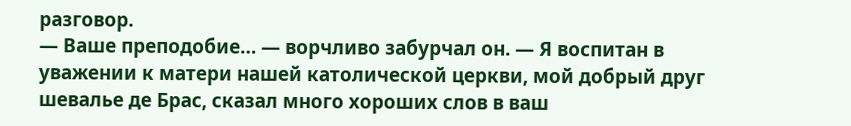разговор.
— Ваше преподобие… — ворчливо забурчал он. — Я воспитан в уважении к матери нашей католической церкви, мой добрый друг шевалье де Брас, сказал много хороших слов в ваш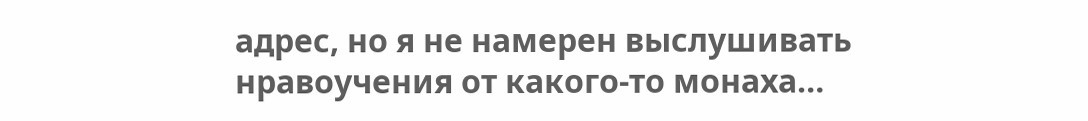адрес, но я не намерен выслушивать нравоучения от какого-то монаха…